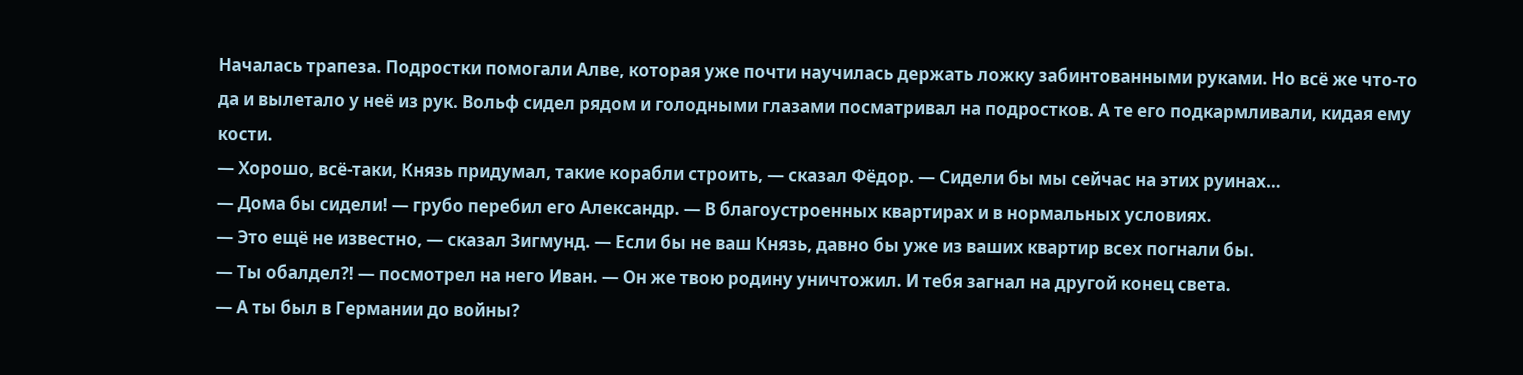Началась трапеза. Подростки помогали Алве, которая уже почти научилась держать ложку забинтованными руками. Но всё же что-то да и вылетало у неё из рук. Вольф сидел рядом и голодными глазами посматривал на подростков. А те его подкармливали, кидая ему кости.
— Хорошо, всё-таки, Князь придумал, такие корабли строить, — сказал Фёдор. — Сидели бы мы сейчас на этих руинах…
— Дома бы сидели! — грубо перебил его Александр. — В благоустроенных квартирах и в нормальных условиях.
— Это ещё не известно, — сказал Зигмунд. — Если бы не ваш Князь, давно бы уже из ваших квартир всех погнали бы.
— Ты обалдел?! — посмотрел на него Иван. — Он же твою родину уничтожил. И тебя загнал на другой конец света.
— А ты был в Германии до войны?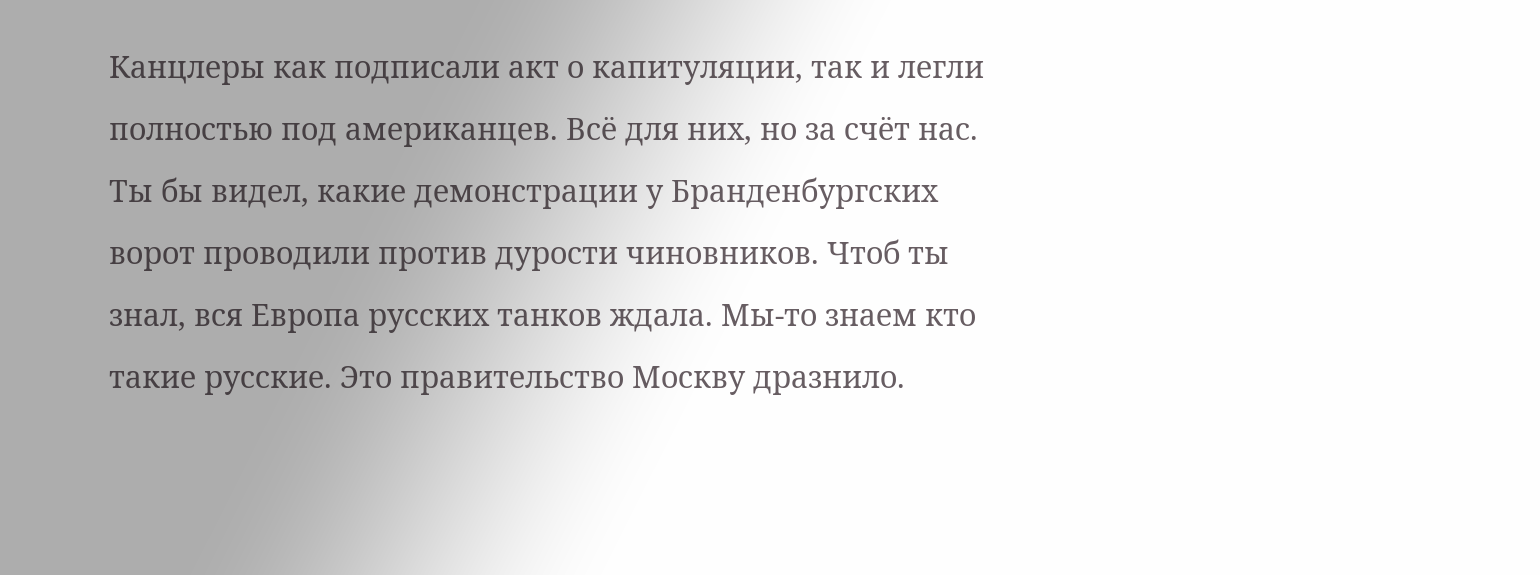Канцлеры как подписали акт о капитуляции, так и легли полностью под американцев. Всё для них, но за счёт нас. Ты бы видел, какие демонстрации у Бранденбургских ворот проводили против дурости чиновников. Чтоб ты знал, вся Европа русских танков ждала. Мы-то знаем кто такие русские. Это правительство Москву дразнило.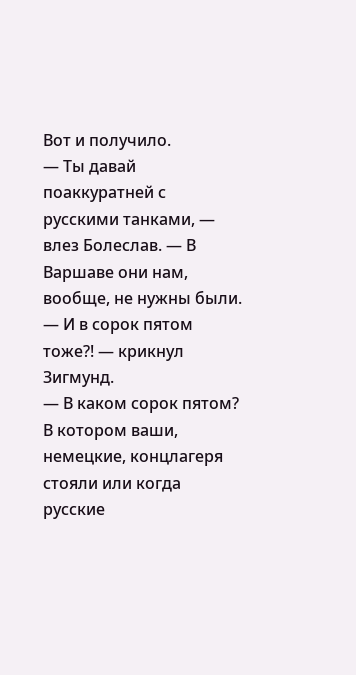Вот и получило.
— Ты давай поаккуратней с русскими танками, — влез Болеслав. — В Варшаве они нам, вообще, не нужны были.
— И в сорок пятом тоже?! — крикнул Зигмунд.
— В каком сорок пятом? В котором ваши, немецкие, концлагеря стояли или когда русские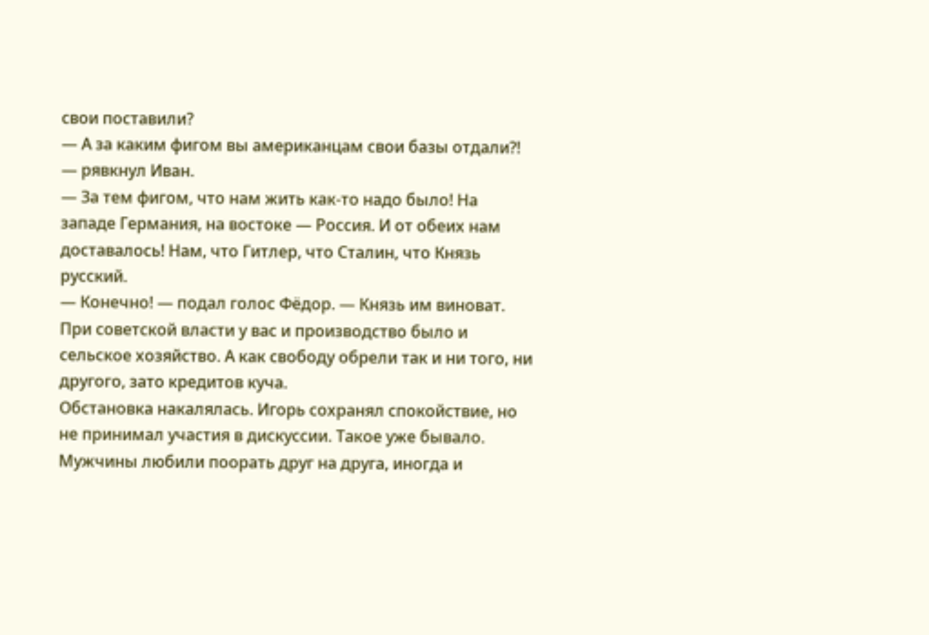свои поставили?
— А за каким фигом вы американцам свои базы отдали?! — рявкнул Иван.
— За тем фигом, что нам жить как-то надо было! На западе Германия, на востоке — Россия. И от обеих нам доставалось! Нам, что Гитлер, что Сталин, что Князь русский.
— Конечно! — подал голос Фёдор. — Князь им виноват. При советской власти у вас и производство было и сельское хозяйство. А как свободу обрели так и ни того, ни другого, зато кредитов куча.
Обстановка накалялась. Игорь сохранял спокойствие, но не принимал участия в дискуссии. Такое уже бывало. Мужчины любили поорать друг на друга, иногда и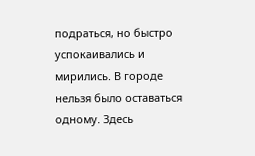подраться, но быстро успокаивались и мирились. В городе нельзя было оставаться одному. Здесь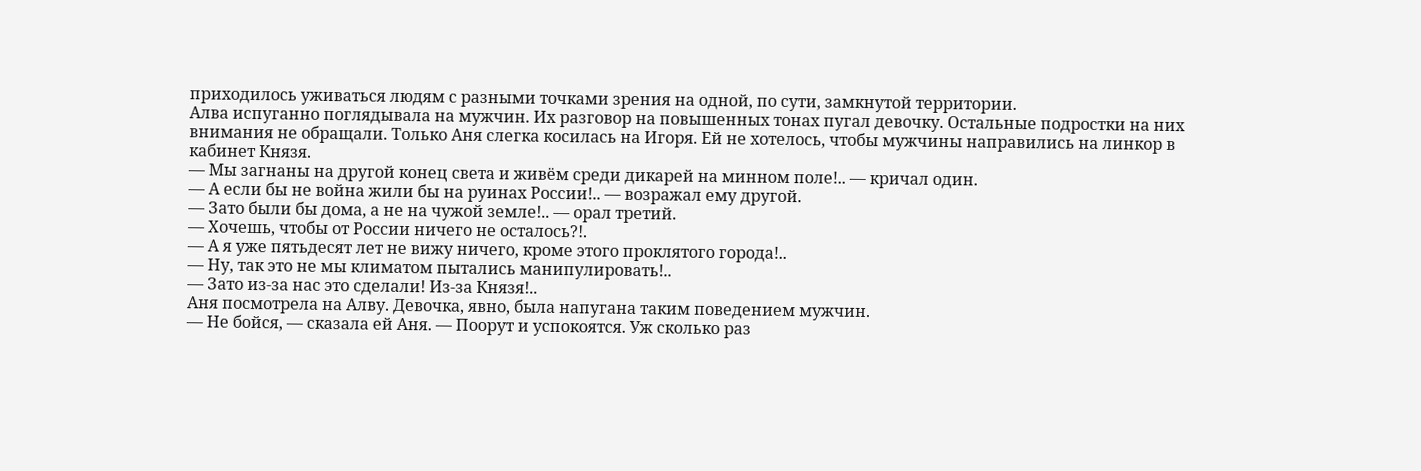приходилось уживаться людям с разными точками зрения на одной, по сути, замкнутой территории.
Алва испуганно поглядывала на мужчин. Их разговор на повышенных тонах пугал девочку. Остальные подростки на них внимания не обращали. Только Аня слегка косилась на Игоря. Ей не хотелось, чтобы мужчины направились на линкор в кабинет Князя.
— Мы загнаны на другой конец света и живём среди дикарей на минном поле!.. — кричал один.
— А если бы не война жили бы на руинах России!.. — возражал ему другой.
— Зато были бы дома, а не на чужой земле!.. — орал третий.
— Хочешь, чтобы от России ничего не осталось?!.
— А я уже пятьдесят лет не вижу ничего, кроме этого проклятого города!..
— Ну, так это не мы климатом пытались манипулировать!..
— Зато из-за нас это сделали! Из-за Князя!..
Аня посмотрела на Алву. Девочка, явно, была напугана таким поведением мужчин.
— Не бойся, — сказала ей Аня. — Поорут и успокоятся. Уж сколько раз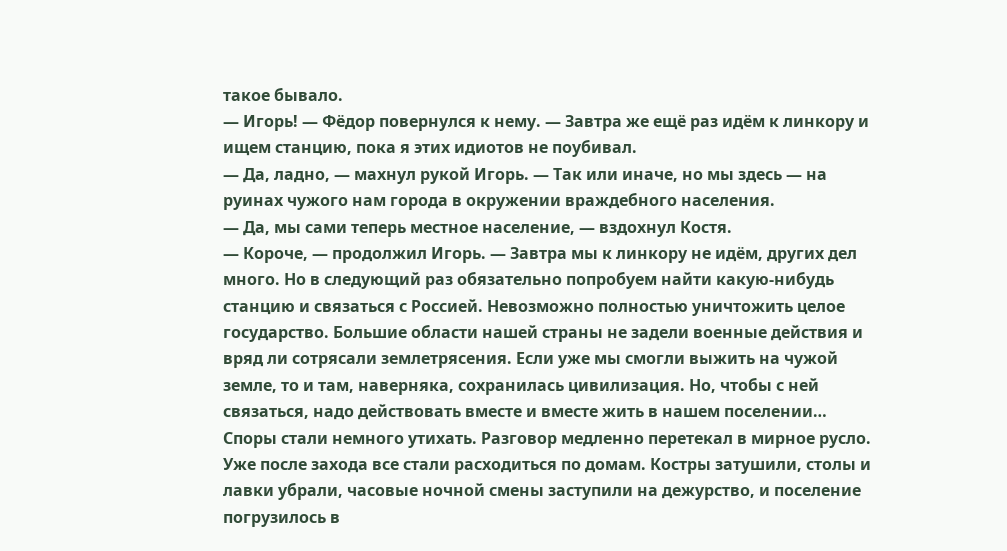такое бывало.
— Игорь! — Фёдор повернулся к нему. — Завтра же ещё раз идём к линкору и ищем станцию, пока я этих идиотов не поубивал.
— Да, ладно, — махнул рукой Игорь. — Так или иначе, но мы здесь — на руинах чужого нам города в окружении враждебного населения.
— Да, мы сами теперь местное население, — вздохнул Костя.
— Короче, — продолжил Игорь. — Завтра мы к линкору не идём, других дел много. Но в следующий раз обязательно попробуем найти какую-нибудь станцию и связаться с Россией. Невозможно полностью уничтожить целое государство. Большие области нашей страны не задели военные действия и вряд ли сотрясали землетрясения. Если уже мы смогли выжить на чужой земле, то и там, наверняка, сохранилась цивилизация. Но, чтобы с ней связаться, надо действовать вместе и вместе жить в нашем поселении…
Споры стали немного утихать. Разговор медленно перетекал в мирное русло. Уже после захода все стали расходиться по домам. Костры затушили, столы и лавки убрали, часовые ночной смены заступили на дежурство, и поселение погрузилось в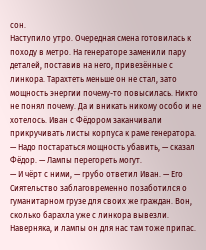сон.
Наступило утро. Очередная смена готовилась к походу в метро. На генераторе заменили пару деталей, поставив на него, привезённые с линкора. Тарахтеть меньше он не стал, зато мощность энергии почему-то повысилась. Никто не понял почему. Да и вникать никому особо и не хотелось. Иван с Фёдором заканчивали прикручивать листы корпуса к раме генератора.
— Надо постараться мощность убавить, — сказал Фёдор. — Лампы перегореть могут.
— И чёрт с ними, — грубо ответил Иван. — Его Сиятельство заблаговременно позаботился о гуманитарном грузе для своих же граждан. Вон, сколько барахла уже с линкора вывезли. Наверняка, и лампы он для нас там тоже припас.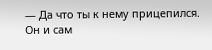— Да что ты к нему прицепился. Он и сам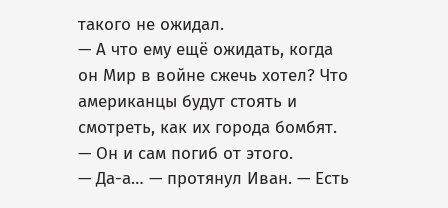такого не ожидал.
— А что ему ещё ожидать, когда он Мир в войне сжечь хотел? Что американцы будут стоять и смотреть, как их города бомбят.
— Он и сам погиб от этого.
— Да-а… — протянул Иван. — Есть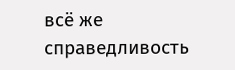всё же справедливость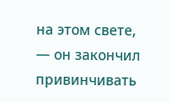на этом свете, — он закончил привинчивать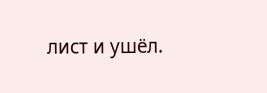лист и ушёл.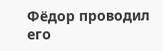Фёдор проводил его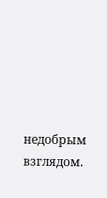недобрым взглядом.